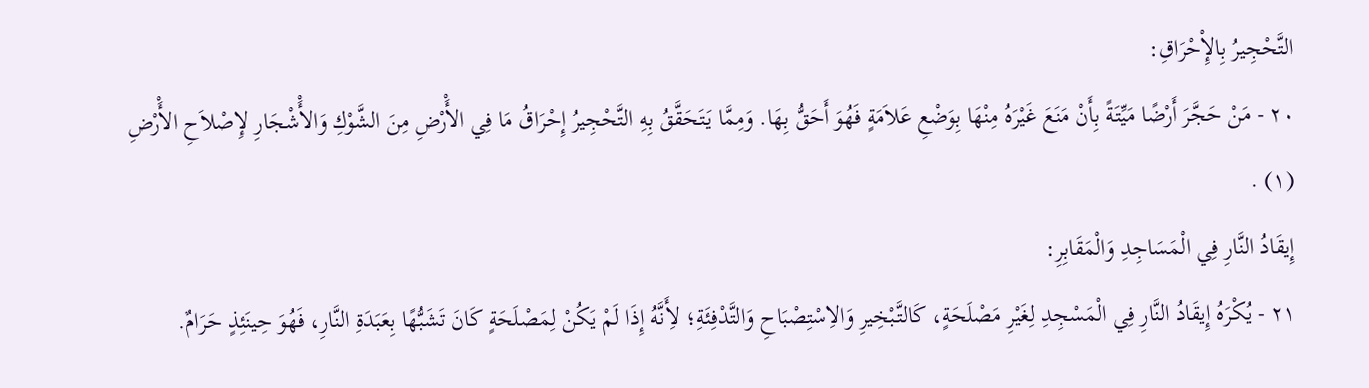التَّحْجِيرُ بِالإِْحْرَاقِ:
٢٠ - مَنْ حَجَّرَ أَرْضًا مَيِّتَةً بِأَنْ مَنَعَ غَيْرَهُ مِنْهَا بِوَضْعِ عَلاَمَةٍ فَهُوَ أَحَقُّ بِهَا. وَمِمَّا يَتَحَقَّقُ بِهِ التَّحْجِيرُ إِحْرَاقُ مَا فِي الأَْرْضِ مِنَ الشَّوْكِ وَالأَْشْجَارِ لإِصْلاَحِ الأَْرْضِ (١) .
إِيقَادُ النَّارِ فِي الْمَسَاجِدِ وَالْمَقَابِرِ:
٢١ - يُكْرَهُ إِيقَادُ النَّارِ فِي الْمَسْجِدِ لِغَيْرِ مَصْلَحَةٍ، كَالتَّبْخِيرِ وَالاِسْتِصْبَاحِ وَالتَّدْفِئَةِ؛ لأَِنَّهُ إِذَا لَمْ يَكُنْ لِمَصْلَحَةٍ كَانَ تَشَبُّهًا بِعَبَدَةِ النَّارِ، فَهُوَ حِينَئِذٍ حَرَامٌ.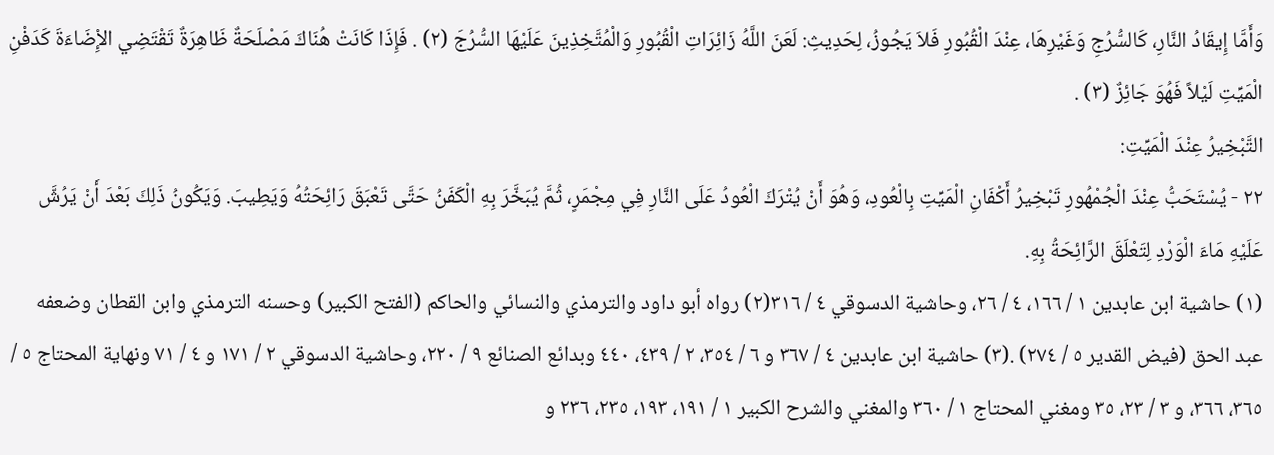وَأَمَّا إِيقَادُ النَّارِ، كَالسُّرُجِ وَغَيْرِهَا، عِنْدَ الْقُبُورِ فَلاَ يَجُوزُ، لِحَدِيثِ: لَعَنَ اللَّهُ زَائِرَاتِ الْقُبُورِ وَالْمُتَّخِذِينَ عَلَيْهَا السُّرُجَ (٢) . فَإِذَا كَانَتْ هُنَاكَ مَصْلَحَةٌ ظَاهِرَةٌ تَقْتَضِي الإِْضَاءَةَ كَدَفْنِ الْمَيِّتِ لَيْلاً فَهُوَ جَائِزٌ (٣) .
التَّبْخِيرُ عِنْدَ الْمَيِّتِ:
٢٢ - يُسْتَحَبُّ عِنْدَ الْجُمْهُورِ تَبْخِيرُ أَكْفَانِ الْمَيِّتِ بِالْعُودِ، وَهُوَ أَنْ يُتْرَكَ الْعُودُ عَلَى النَّارِ فِي مِجْمَرٍ، ثُمَّ يُبَخَّرَ بِهِ الْكَفَنُ حَتَّى تَعْبَقَ رَائِحَتُهُ وَيَطِيبَ. وَيَكُونُ ذَلِكَ بَعْدَ أَنْ يَرُشَّ عَلَيْهِ مَاءَ الْوَرْدِ لِتَعْلَقَ الرَّائِحَةُ بِهِ.
(١) حاشية ابن عابدين ١ / ١٦٦، ٤ / ٢٦، وحاشية الدسوقي ٤ / ٣١٦(٢) رواه أبو داود والترمذي والنسائي والحاكم (الفتح الكبير) وحسنه الترمذي وابن القطان وضعفه عبد الحق (فيض القدير ٥ / ٢٧٤) .(٣) حاشية ابن عابدين ٤ / ٣٦٧ و ٦ / ٣٥٤، ٢ / ٤٣٩، ٤٤٠ وبدائع الصنائع ٩ / ٢٢٠، وحاشية الدسوقي ٢ / ١٧١ و ٤ / ٧١ ونهاية المحتاج ٥ / ٣٦٥، ٣٦٦، و ٣ / ٢٣، ٣٥ ومغني المحتاج ١ / ٣٦٠ والمغني والشرح الكبير ١ / ١٩١، ١٩٣، ٢٣٥، ٢٣٦ و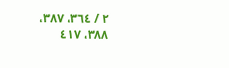٢ / ٣٦٤، ٣٨٧، ٣٨٨، ٤١٧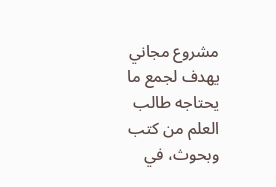مشروع مجاني يهدف لجمع ما يحتاجه طالب العلم من كتب وبحوث، في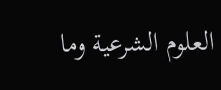العلوم الشرعية وما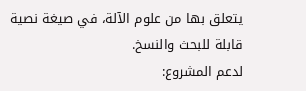يتعلق بها من علوم الآلة، في صيغة نصية قابلة للبحث والنسخ.
لدعم المشروع: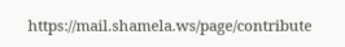https://mail.shamela.ws/page/contribute